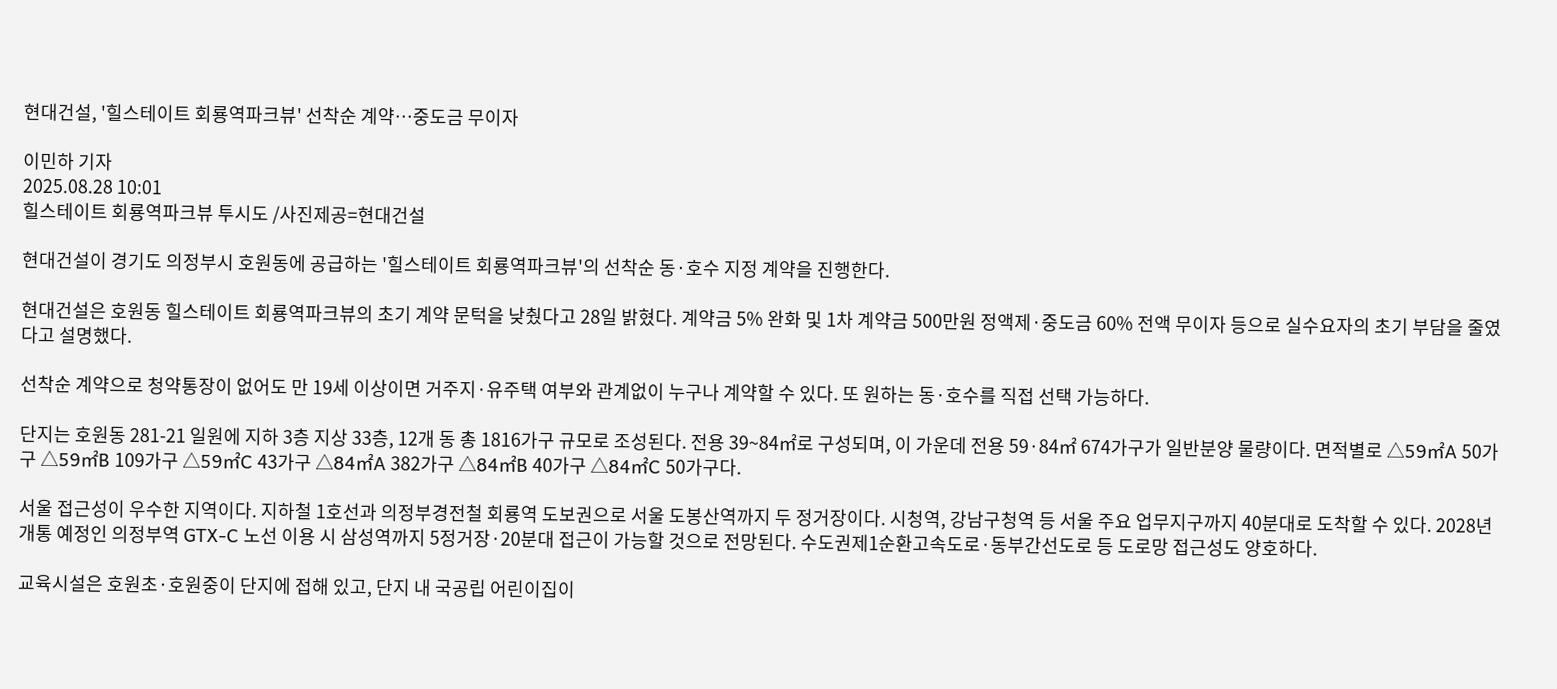현대건설, '힐스테이트 회룡역파크뷰' 선착순 계약…중도금 무이자

이민하 기자
2025.08.28 10:01
힐스테이트 회룡역파크뷰 투시도 /사진제공=현대건설

현대건설이 경기도 의정부시 호원동에 공급하는 '힐스테이트 회룡역파크뷰'의 선착순 동·호수 지정 계약을 진행한다.

현대건설은 호원동 힐스테이트 회룡역파크뷰의 초기 계약 문턱을 낮췄다고 28일 밝혔다. 계약금 5% 완화 및 1차 계약금 500만원 정액제·중도금 60% 전액 무이자 등으로 실수요자의 초기 부담을 줄였다고 설명했다.

선착순 계약으로 청약통장이 없어도 만 19세 이상이면 거주지·유주택 여부와 관계없이 누구나 계약할 수 있다. 또 원하는 동·호수를 직접 선택 가능하다.

단지는 호원동 281-21 일원에 지하 3층 지상 33층, 12개 동 총 1816가구 규모로 조성된다. 전용 39~84㎡로 구성되며, 이 가운데 전용 59·84㎡ 674가구가 일반분양 물량이다. 면적별로 △59㎡A 50가구 △59㎡B 109가구 △59㎡C 43가구 △84㎡A 382가구 △84㎡B 40가구 △84㎡C 50가구다.

서울 접근성이 우수한 지역이다. 지하철 1호선과 의정부경전철 회룡역 도보권으로 서울 도봉산역까지 두 정거장이다. 시청역, 강남구청역 등 서울 주요 업무지구까지 40분대로 도착할 수 있다. 2028년 개통 예정인 의정부역 GTX-C 노선 이용 시 삼성역까지 5정거장·20분대 접근이 가능할 것으로 전망된다. 수도권제1순환고속도로·동부간선도로 등 도로망 접근성도 양호하다.

교육시설은 호원초·호원중이 단지에 접해 있고, 단지 내 국공립 어린이집이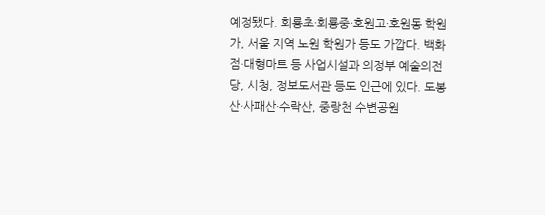예정됐다. 회룡초·회룡중·호원고·호원동 학원가, 서울 지역 노원 학원가 등도 가깝다. 백화점·대형마트 등 사업시설과 의정부 예술의전당, 시청, 정보도서관 등도 인근에 있다. 도봉산·사패산·수락산, 중랑천 수변공원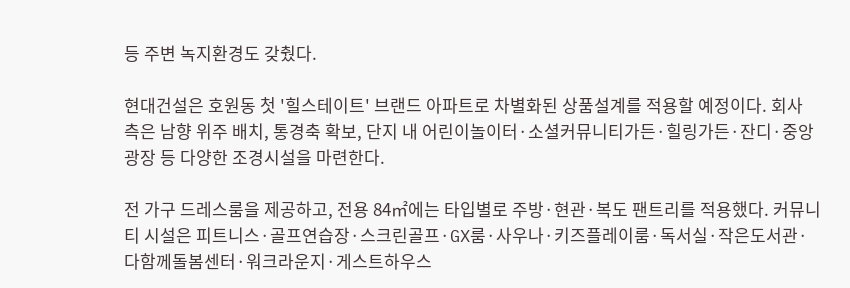등 주변 녹지환경도 갖췄다.

현대건설은 호원동 첫 '힐스테이트' 브랜드 아파트로 차별화된 상품설계를 적용할 예정이다. 회사 측은 남향 위주 배치, 통경축 확보, 단지 내 어린이놀이터·소셜커뮤니티가든·힐링가든·잔디·중앙광장 등 다양한 조경시설을 마련한다.

전 가구 드레스룸을 제공하고, 전용 84㎡에는 타입별로 주방·현관·복도 팬트리를 적용했다. 커뮤니티 시설은 피트니스·골프연습장·스크린골프·GX룸·사우나·키즈플레이룸·독서실·작은도서관·다함께돌봄센터·워크라운지·게스트하우스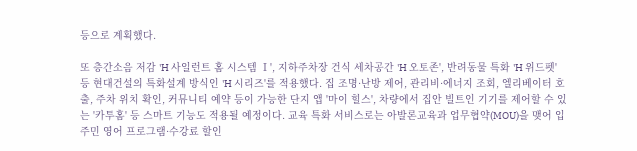등으로 계획했다.

또 층간소음 저감 'H 사일런트 홈 시스템 Ⅰ', 지하주차장 건식 세차공간 'H 오토존', 반려동물 특화 'H 위드펫' 등 현대건설의 특화설계 방식인 'H 시리즈'를 적용했다. 집 조명·난방 제어, 관리비·에너지 조회, 엘리베이터 호출, 주차 위치 확인, 커뮤니티 예약 등이 가능한 단지 앱 '마이 힐스', 차량에서 집안 빌트인 기기를 제어할 수 있는 '카투홈' 등 스마트 기능도 적용될 예정이다. 교육 특화 서비스로는 아발론교육과 업무협약(MOU)을 맺어 입주민 영어 프로그램·수강료 할인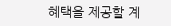혜택을 제공할 계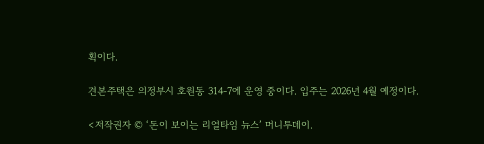획이다.

견본주택은 의정부시 호원동 314-7에 운영 중이다. 입주는 2026년 4월 예정이다.

<저작권자 © ‘돈이 보이는 리얼타임 뉴스’ 머니투데이.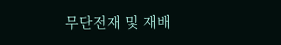무단전재 및 재배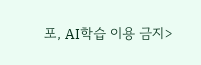포, AI학습 이용 금지>